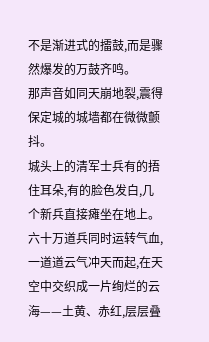不是渐进式的擂鼓,而是骤然爆发的万鼓齐鸣。
那声音如同天崩地裂,震得保定城的城墙都在微微颤抖。
城头上的清军士兵有的捂住耳朵,有的脸色发白,几个新兵直接瘫坐在地上。
六十万道兵同时运转气血,一道道云气冲天而起,在天空中交织成一片绚烂的云海——土黄、赤红,层层叠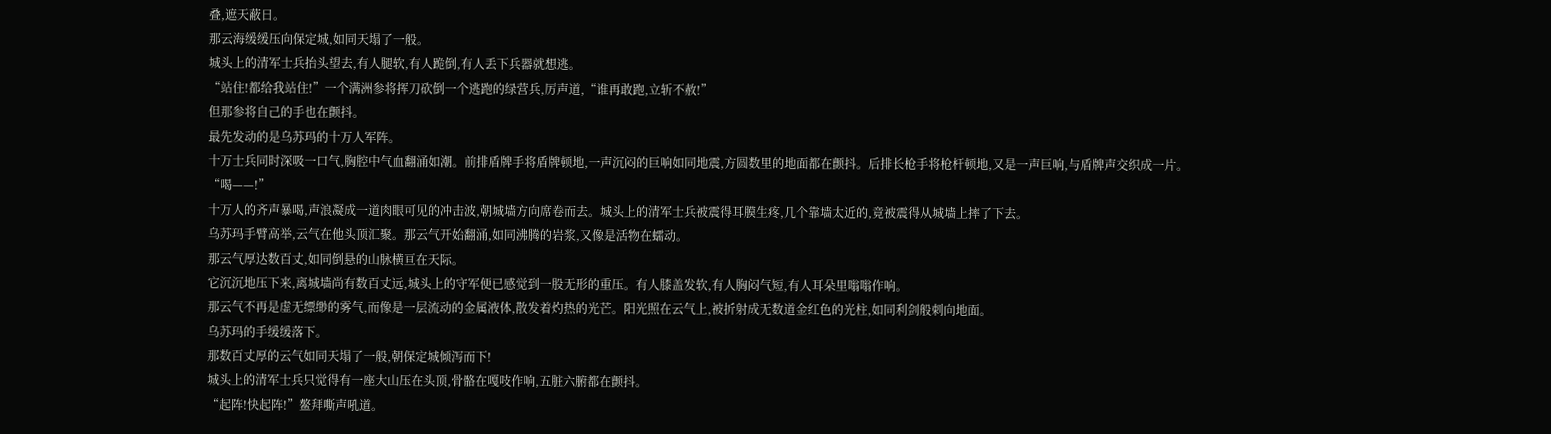叠,遮天蔽日。
那云海缓缓压向保定城,如同天塌了一般。
城头上的清军士兵抬头望去,有人腿软,有人跪倒,有人丢下兵器就想逃。
“站住!都给我站住!”一个满洲参将挥刀砍倒一个逃跑的绿营兵,厉声道,“谁再敢跑,立斩不赦!”
但那参将自己的手也在颤抖。
最先发动的是乌苏玛的十万人军阵。
十万士兵同时深吸一口气,胸腔中气血翻涌如潮。前排盾牌手将盾牌顿地,一声沉闷的巨响如同地震,方圆数里的地面都在颤抖。后排长枪手将枪杆顿地,又是一声巨响,与盾牌声交织成一片。
“喝——!”
十万人的齐声暴喝,声浪凝成一道肉眼可见的冲击波,朝城墙方向席卷而去。城头上的清军士兵被震得耳膜生疼,几个靠墙太近的,竟被震得从城墙上摔了下去。
乌苏玛手臂高举,云气在他头顶汇聚。那云气开始翻涌,如同沸腾的岩浆,又像是活物在蠕动。
那云气厚达数百丈,如同倒悬的山脉横亘在天际。
它沉沉地压下来,离城墙尚有数百丈远,城头上的守军便已感觉到一股无形的重压。有人膝盖发软,有人胸闷气短,有人耳朵里嗡嗡作响。
那云气不再是虚无缥缈的雾气,而像是一层流动的金属液体,散发着灼热的光芒。阳光照在云气上,被折射成无数道金红色的光柱,如同利剑般刺向地面。
乌苏玛的手缓缓落下。
那数百丈厚的云气如同天塌了一般,朝保定城倾泻而下!
城头上的清军士兵只觉得有一座大山压在头顶,骨骼在嘎吱作响,五脏六腑都在颤抖。
“起阵!快起阵!”鳌拜嘶声吼道。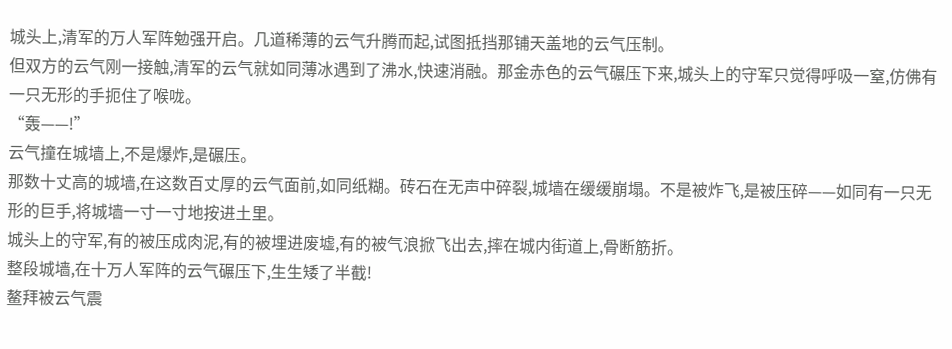城头上,清军的万人军阵勉强开启。几道稀薄的云气升腾而起,试图抵挡那铺天盖地的云气压制。
但双方的云气刚一接触,清军的云气就如同薄冰遇到了沸水,快速消融。那金赤色的云气碾压下来,城头上的守军只觉得呼吸一窒,仿佛有一只无形的手扼住了喉咙。
“轰——!”
云气撞在城墙上,不是爆炸,是碾压。
那数十丈高的城墙,在这数百丈厚的云气面前,如同纸糊。砖石在无声中碎裂,城墙在缓缓崩塌。不是被炸飞,是被压碎——如同有一只无形的巨手,将城墙一寸一寸地按进土里。
城头上的守军,有的被压成肉泥,有的被埋进废墟,有的被气浪掀飞出去,摔在城内街道上,骨断筋折。
整段城墙,在十万人军阵的云气碾压下,生生矮了半截!
鳌拜被云气震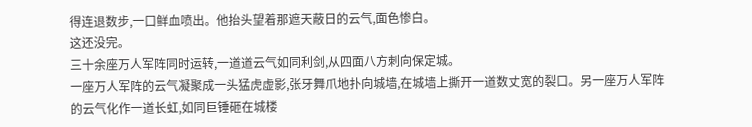得连退数步,一口鲜血喷出。他抬头望着那遮天蔽日的云气,面色惨白。
这还没完。
三十余座万人军阵同时运转,一道道云气如同利剑,从四面八方刺向保定城。
一座万人军阵的云气凝聚成一头猛虎虚影,张牙舞爪地扑向城墙,在城墙上撕开一道数丈宽的裂口。另一座万人军阵的云气化作一道长虹,如同巨锤砸在城楼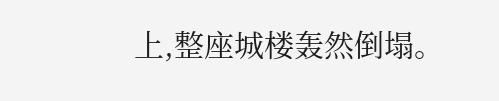上,整座城楼轰然倒塌。